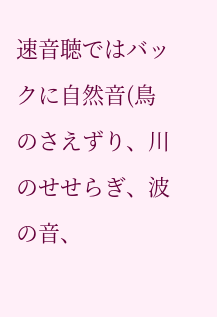速音聴ではバックに自然音(鳥のさえずり、川のせせらぎ、波の音、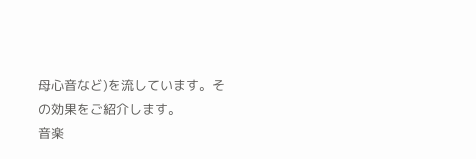母心音など)を流しています。その効果をご紹介します。
音楽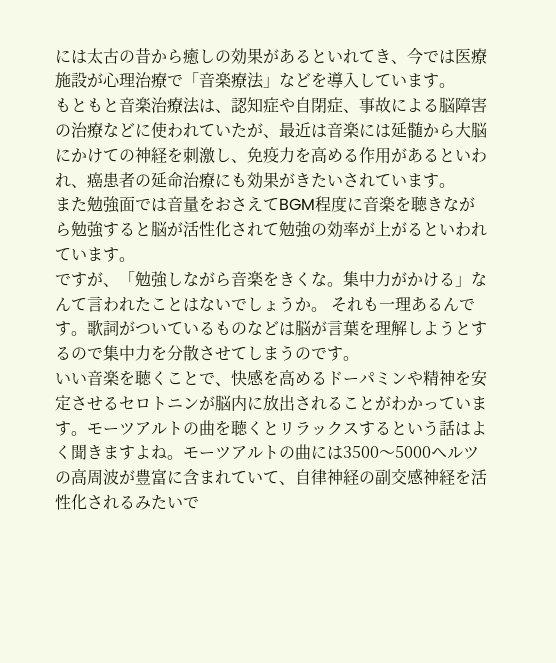には太古の昔から癒しの効果があるといれてき、今では医療施設が心理治療で「音楽療法」などを導入しています。
もともと音楽治療法は、認知症や自閉症、事故による脳障害の治療などに使われていたが、最近は音楽には延髄から大脳にかけての神経を刺激し、免疫力を高める作用があるといわれ、癌患者の延命治療にも効果がきたいされています。
また勉強面では音量をおさえてBGM程度に音楽を聴きながら勉強すると脳が活性化されて勉強の効率が上がるといわれています。
ですが、「勉強しながら音楽をきくな。集中力がかける」なんて言われたことはないでしょうか。 それも一理あるんです。歌詞がついているものなどは脳が言葉を理解しようとするので集中力を分散させてしまうのです。
いい音楽を聴くことで、快感を高めるドーパミンや精神を安定させるセロトニンが脳内に放出されることがわかっています。モーツアルトの曲を聴くとリラックスするという話はよく聞きますよね。モーツアルトの曲には3500〜5000ヘルツの高周波が豊富に含まれていて、自律神経の副交感神経を活性化されるみたいで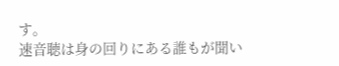す。
速音聴は身の回りにある誰もが聞い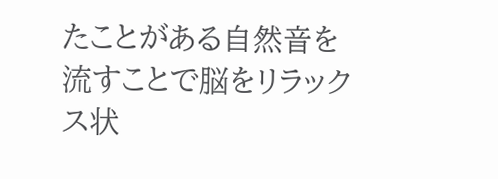たことがある自然音を流すことで脳をリラックス状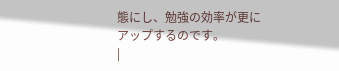態にし、勉強の効率が更にアップするのです。
|